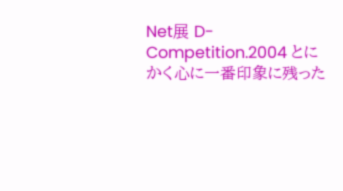Net展 D-Competition.2004 とにかく心に一番印象に残った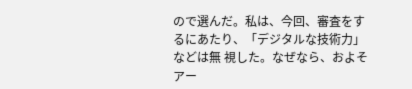ので選んだ。私は、今回、審査をするにあたり、「デジタルな技術力」などは無 視した。なぜなら、およそアー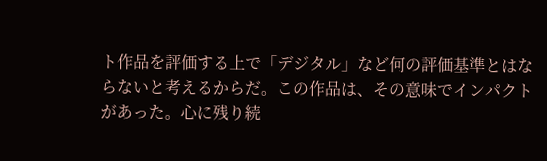ト作品を評価する上で「デジタル」など何の評価基準とはならないと考えるからだ。この作品は、その意味でインパクトがあった。心に残り続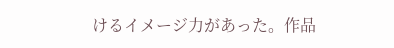けるイメージ力があった。作品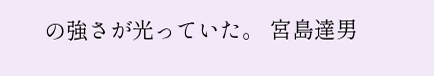の強さが光っていた。 宮島達男